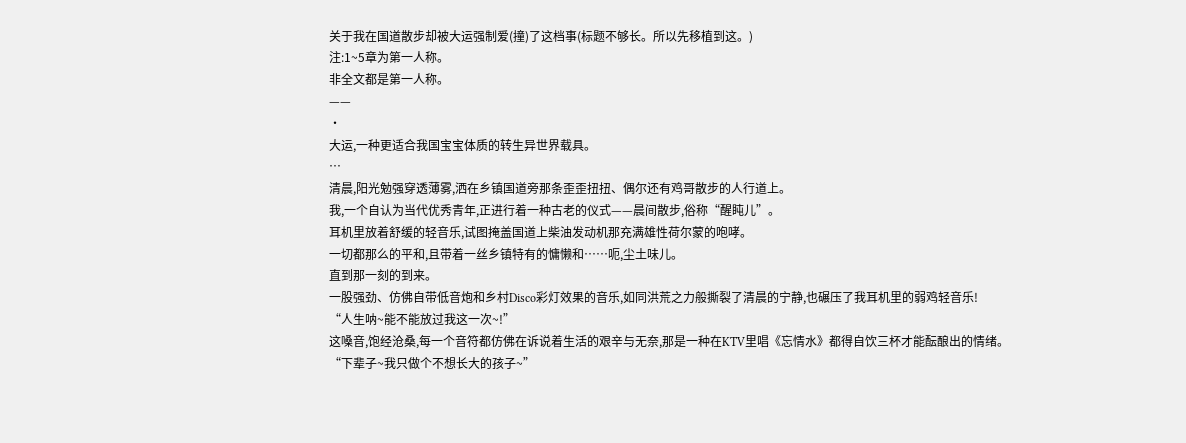关于我在国道散步却被大运强制爱(撞)了这档事(标题不够长。所以先移植到这。)
注:1~5章为第一人称。
非全文都是第一人称。
——
·
大运,一种更适合我国宝宝体质的转生异世界载具。
…
清晨,阳光勉强穿透薄雾,洒在乡镇国道旁那条歪歪扭扭、偶尔还有鸡哥散步的人行道上。
我,一个自认为当代优秀青年,正进行着一种古老的仪式——晨间散步,俗称“醒盹儿”。
耳机里放着舒缓的轻音乐,试图掩盖国道上柴油发动机那充满雄性荷尔蒙的咆哮。
一切都那么的平和,且带着一丝乡镇特有的慵懒和……呃,尘土味儿。
直到那一刻的到来。
一股强劲、仿佛自带低音炮和乡村Disco彩灯效果的音乐,如同洪荒之力般撕裂了清晨的宁静,也碾压了我耳机里的弱鸡轻音乐!
“人生呐~能不能放过我这一次~!”
这嗓音,饱经沧桑,每一个音符都仿佛在诉说着生活的艰辛与无奈,那是一种在KTV里唱《忘情水》都得自饮三杯才能酝酿出的情绪。
“下辈子~我只做个不想长大的孩子~”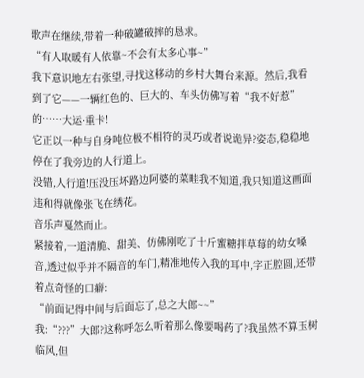歌声在继续,带着一种破罐破摔的恳求。
“有人取暖有人依靠~不会有太多心事~”
我下意识地左右张望,寻找这移动的乡村大舞台来源。然后,我看到了它——一辆红色的、巨大的、车头仿佛写着“我不好惹”的……大运·重卡!
它正以一种与自身吨位极不相符的灵巧或者说诡异?姿态,稳稳地停在了我旁边的人行道上。
没错,人行道!压没压坏路边阿婆的菜畦我不知道,我只知道这画面违和得就像张飞在绣花。
音乐声戛然而止。
紧接着,一道清脆、甜美、仿佛刚吃了十斤蜜糖拌草莓的幼女嗓音,透过似乎并不隔音的车门,精准地传入我的耳中,字正腔圆,还带着点奇怪的口癖:
“前面记得中间与后面忘了,总之大郎~~”
我:“???”大郎?这称呼怎么听着那么像要喝药了?我虽然不算玉树临风,但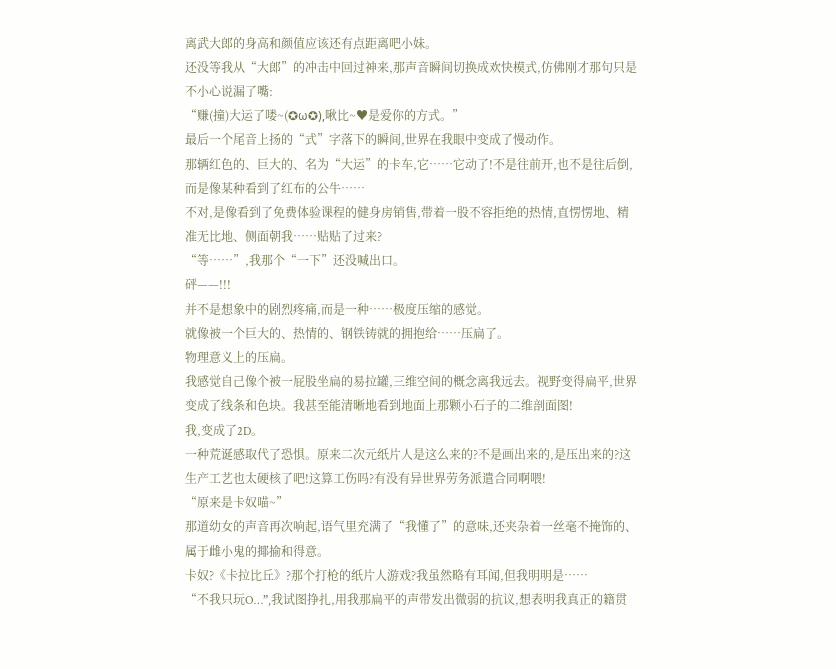离武大郎的身高和颜值应该还有点距离吧小妹。
还没等我从“大郎”的冲击中回过神来,那声音瞬间切换成欢快模式,仿佛刚才那句只是不小心说漏了嘴:
“赚(撞)大运了喽~(✪ω✪),啾比~♥是爱你的方式。”
最后一个尾音上扬的“式”字落下的瞬间,世界在我眼中变成了慢动作。
那辆红色的、巨大的、名为“大运”的卡车,它……它动了!不是往前开,也不是往后倒,而是像某种看到了红布的公牛……
不对,是像看到了免费体验课程的健身房销售,带着一股不容拒绝的热情,直愣愣地、精准无比地、侧面朝我……贴贴了过来?
“等……”,我那个“一下”还没喊出口。
砰——!!!
并不是想象中的剧烈疼痛,而是一种……极度压缩的感觉。
就像被一个巨大的、热情的、钢铁铸就的拥抱给……压扁了。
物理意义上的压扁。
我感觉自己像个被一屁股坐扁的易拉罐,三维空间的概念离我远去。视野变得扁平,世界变成了线条和色块。我甚至能清晰地看到地面上那颗小石子的二维剖面图!
我,变成了2D。
一种荒诞感取代了恐惧。原来二次元纸片人是这么来的?不是画出来的,是压出来的?这生产工艺也太硬核了吧!这算工伤吗?有没有异世界劳务派遣合同啊喂!
“原来是卡奴喵~”
那道幼女的声音再次响起,语气里充满了“我懂了”的意味,还夹杂着一丝毫不掩饰的、属于雌小鬼的揶揄和得意。
卡奴?《卡拉比丘》?那个打枪的纸片人游戏?我虽然略有耳闻,但我明明是……
“不我只玩O…”,我试图挣扎,用我那扁平的声带发出微弱的抗议,想表明我真正的籍贯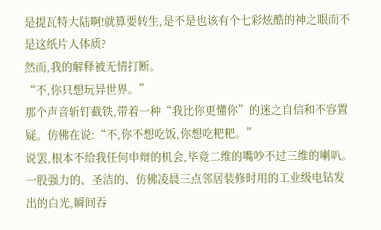是提瓦特大陆啊!就算要转生,是不是也该有个七彩炫酷的神之眼而不是这纸片人体质?
然而,我的解释被无情打断。
“不,你只想玩异世界。”
那个声音斩钉截铁,带着一种“我比你更懂你”的迷之自信和不容置疑。仿佛在说:“不,你不想吃饭,你想吃粑粑。”
说罢,根本不给我任何申辩的机会,毕竟二维的嘴吵不过三维的喇叭。
一股强力的、圣洁的、仿佛凌晨三点邻居装修时用的工业级电钻发出的白光,瞬间吞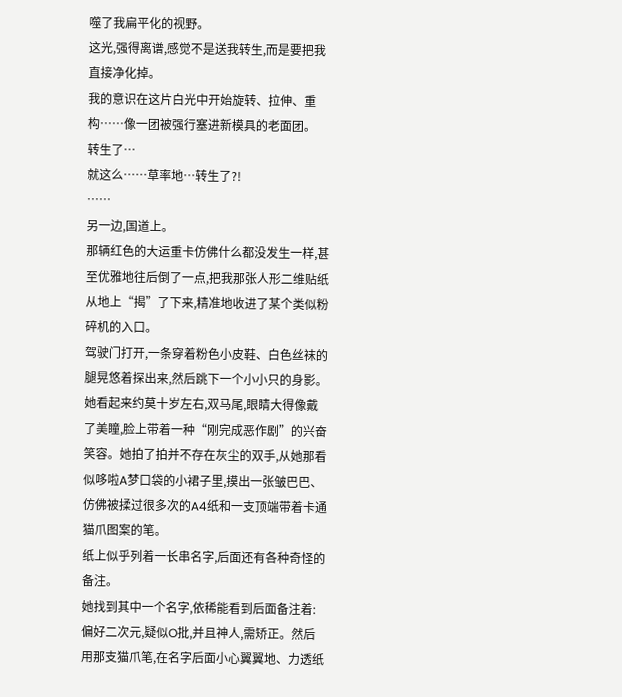噬了我扁平化的视野。
这光,强得离谱,感觉不是送我转生,而是要把我直接净化掉。
我的意识在这片白光中开始旋转、拉伸、重构……像一团被强行塞进新模具的老面团。
转生了…
就这么……草率地…转生了?!
……
另一边,国道上。
那辆红色的大运重卡仿佛什么都没发生一样,甚至优雅地往后倒了一点,把我那张人形二维贴纸从地上“揭”了下来,精准地收进了某个类似粉碎机的入口。
驾驶门打开,一条穿着粉色小皮鞋、白色丝袜的腿晃悠着探出来,然后跳下一个小小只的身影。
她看起来约莫十岁左右,双马尾,眼睛大得像戴了美瞳,脸上带着一种“刚完成恶作剧”的兴奋笑容。她拍了拍并不存在灰尘的双手,从她那看似哆啦A梦口袋的小裙子里,摸出一张皱巴巴、仿佛被揉过很多次的A4纸和一支顶端带着卡通猫爪图案的笔。
纸上似乎列着一长串名字,后面还有各种奇怪的备注。
她找到其中一个名字,依稀能看到后面备注着:偏好二次元,疑似O批,并且神人,需矫正。然后用那支猫爪笔,在名字后面小心翼翼地、力透纸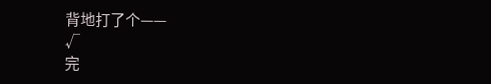背地打了个——
√
完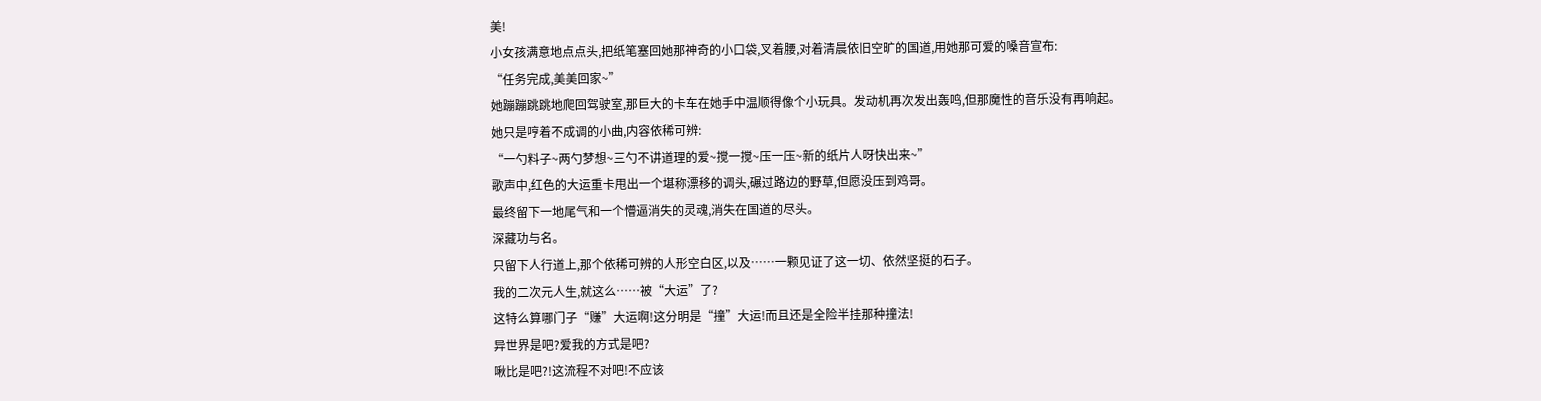美!
小女孩满意地点点头,把纸笔塞回她那神奇的小口袋,叉着腰,对着清晨依旧空旷的国道,用她那可爱的嗓音宣布:
“任务完成,美美回家~”
她蹦蹦跳跳地爬回驾驶室,那巨大的卡车在她手中温顺得像个小玩具。发动机再次发出轰鸣,但那魔性的音乐没有再响起。
她只是哼着不成调的小曲,内容依稀可辨:
“一勺料子~两勺梦想~三勺不讲道理的爱~搅一搅~压一压~新的纸片人呀快出来~”
歌声中,红色的大运重卡甩出一个堪称漂移的调头,碾过路边的野草,但愿没压到鸡哥。
最终留下一地尾气和一个懵逼消失的灵魂,消失在国道的尽头。
深藏功与名。
只留下人行道上,那个依稀可辨的人形空白区,以及……一颗见证了这一切、依然坚挺的石子。
我的二次元人生,就这么……被“大运”了?
这特么算哪门子“赚”大运啊!这分明是“撞”大运!而且还是全险半挂那种撞法!
异世界是吧?爱我的方式是吧?
啾比是吧?!这流程不对吧!不应该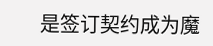是签订契约成为魔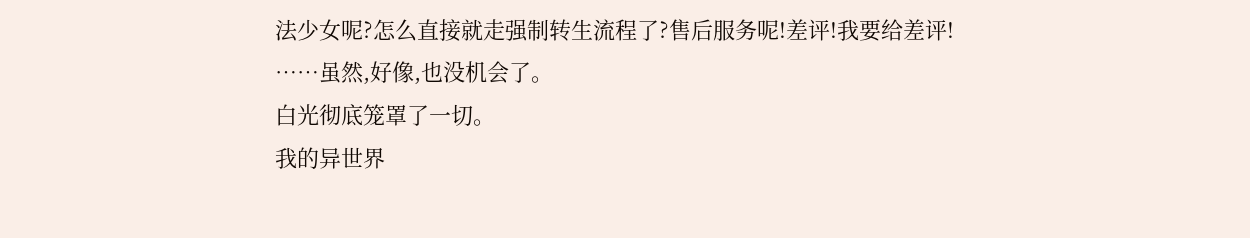法少女呢?怎么直接就走强制转生流程了?售后服务呢!差评!我要给差评!
……虽然,好像,也没机会了。
白光彻底笼罩了一切。
我的异世界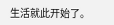生活就此开始了。